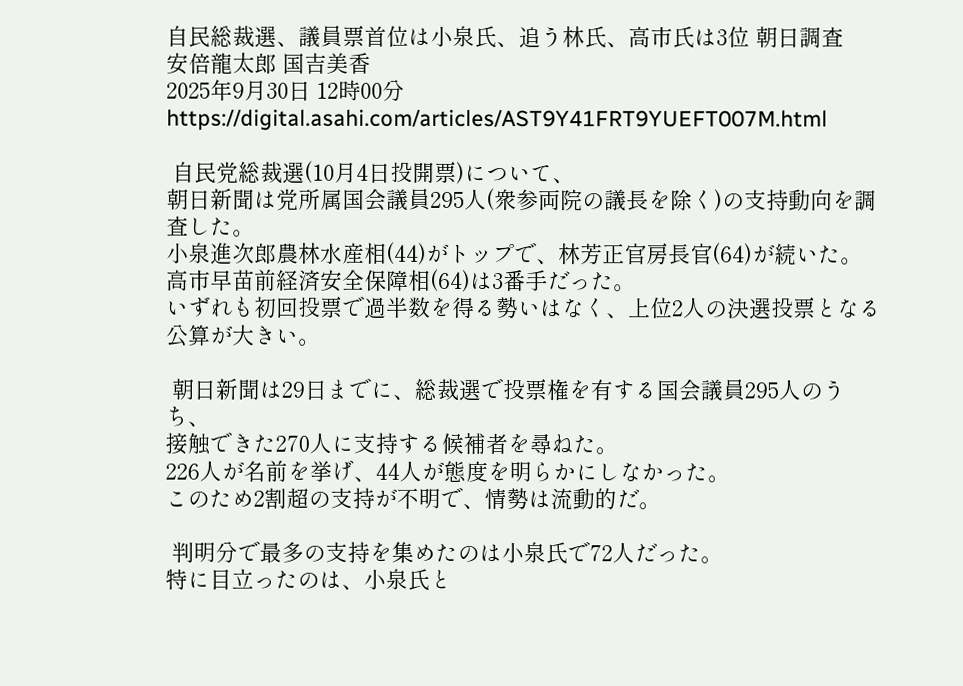自民総裁選、議員票首位は小泉氏、追う林氏、高市氏は3位 朝日調査
安倍龍太郎 国吉美香
2025年9月30日 12時00分
https://digital.asahi.com/articles/AST9Y41FRT9YUEFT007M.html

 自民党総裁選(10月4日投開票)について、
朝日新聞は党所属国会議員295人(衆参両院の議長を除く)の支持動向を調査した。
小泉進次郎農林水産相(44)がトップで、林芳正官房長官(64)が続いた。
高市早苗前経済安全保障相(64)は3番手だった。
いずれも初回投票で過半数を得る勢いはなく、上位2人の決選投票となる公算が大きい。

 朝日新聞は29日までに、総裁選で投票権を有する国会議員295人のうち、
接触できた270人に支持する候補者を尋ねた。
226人が名前を挙げ、44人が態度を明らかにしなかった。
このため2割超の支持が不明で、情勢は流動的だ。

 判明分で最多の支持を集めたのは小泉氏で72人だった。
特に目立ったのは、小泉氏と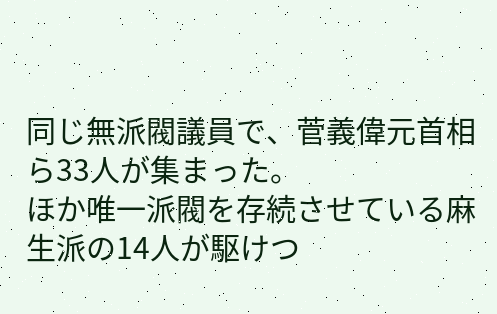同じ無派閥議員で、菅義偉元首相ら33人が集まった。
ほか唯一派閥を存続させている麻生派の14人が駆けつ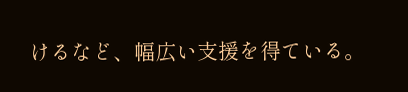けるなど、幅広い支援を得ている。